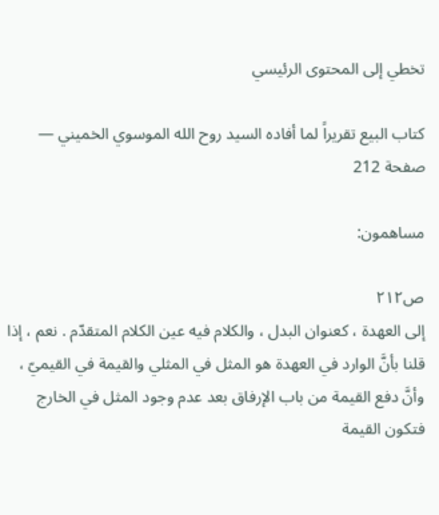تخطي إلى المحتوى الرئيسي

كتاب البيع تقريراً لما أفاده السيد روح الله الموسوي الخميني — صفحة 212

مساهمون:

ص٢١٢
إلى العهدة ، كعنوان البدل ، والكلام فيه عين الكلام المتقدّم . نعم ، إذا قلنا بأنَّ الوارد في العهدة هو المثل في المثلي والقيمة في القيميّ ، وأنَّ دفع القيمة من باب الإرفاق بعد عدم وجود المثل في الخارج فتكون القيمة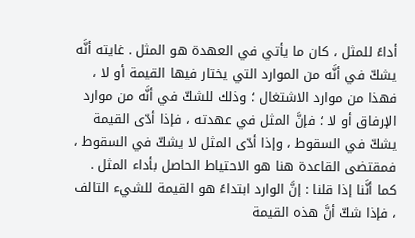أداءً للمثل ، كان ما يأتي في العهدة هو المثل . غايته أنَّه يشكّ في أنَّه من الموارد التي يختار فيها القيمة أو لا ، فهذا من موارد الاشتغال ؛ وذلك للشكّ في أنَّه من موارد الإرفاق أو لا ؛ فإنَّ المثل في عهدته ، فإذا أدّى القيمة يشكّ في السقوط ، وإذا أدّى المثل لا يشكّ في السقوط ، فمقتضى القاعدة هنا هو الاحتياط الحاصل بأداء المثل . كما أنَّنا إذا قلنا : إنَّ الوارد ابتداءً هو القيمة للشيء التالف ، فإذا شكّ أنَّ هذه القيمة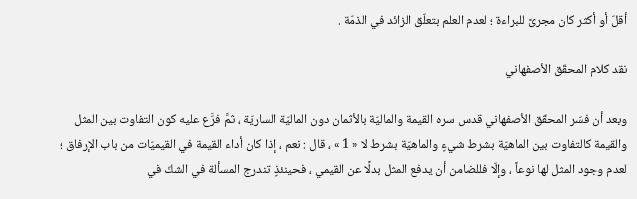أقلّ أو أكثر كان مجرىً للبراءة ؛ لعدم العلم بتعلّق الزائد في الذمّة .

نقد كلام المحقّق الأصفهاني

وبعد أن فسّر المحقّق الأصفهاني قدس سره القيمة والماليّة بالأثمان دون الماليّة الساريّة ، ثمَّ فرَّع عليه كون التفاوت بين المثل والقيمة كالتفاوت بين الماهيّة بشرط شيءٍ والماهيّة بشرط لا « 1 » ، قال : نعم ، إذا كان أداء القيمة في القيميّات من باب الإرفاق ؛ لعدم وجود المثل لها نوعاً ، وإلّا فللضامن أن يدفع المثل بدلًا عن القيمي ، فحينئذٍ تندرج المسألة في الشكّ في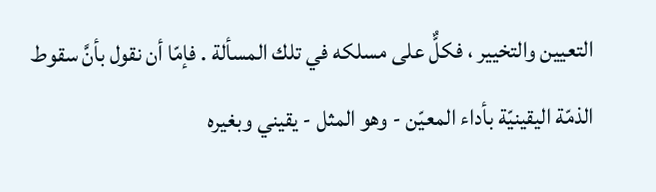التعيين والتخيير ، فكلٌّ على مسلكه في تلك المسألة . فإمّا أن نقول بأنَّ سقوط الذمّة اليقينيّة بأداء المعيّن - وهو المثل - يقيني وبغيره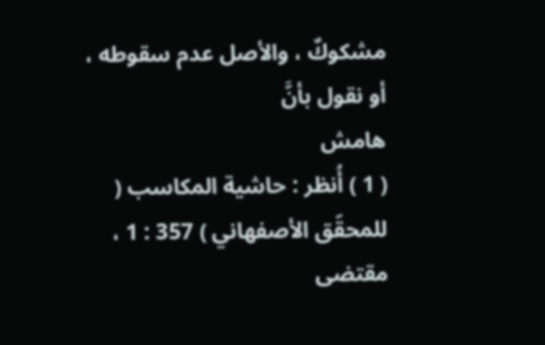مشكوكٌ ، والأصل عدم سقوطه ، أو نقول بأنَّ
هامش
( 1 ) أُنظر : حاشية المكاسب ( للمحقّق الأصفهاني ) 357 : 1 ، مقتضى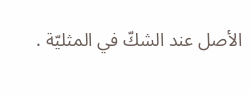الأصل عند الشكّ في المثليّة .